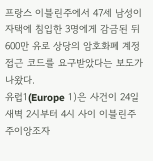프랑스 이블린주에서 47세 남성이 자택에 침입한 3명에게 감금된 뒤 600만 유로 상당의 암호화폐 계정 접근 코드를 요구받았다는 보도가 나왔다.
유럽1(Europe 1)은 사건이 24일 새벽 2시부터 4시 사이 이블린주 주이앙조자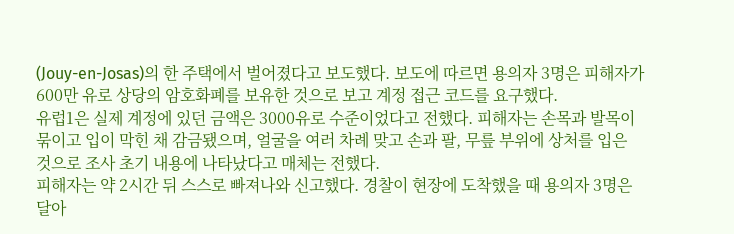(Jouy-en-Josas)의 한 주택에서 벌어졌다고 보도했다. 보도에 따르면 용의자 3명은 피해자가 600만 유로 상당의 암호화폐를 보유한 것으로 보고 계정 접근 코드를 요구했다.
유럽1은 실제 계정에 있던 금액은 3000유로 수준이었다고 전했다. 피해자는 손목과 발목이 묶이고 입이 막힌 채 감금됐으며, 얼굴을 여러 차례 맞고 손과 팔, 무릎 부위에 상처를 입은 것으로 조사 초기 내용에 나타났다고 매체는 전했다.
피해자는 약 2시간 뒤 스스로 빠져나와 신고했다. 경찰이 현장에 도착했을 때 용의자 3명은 달아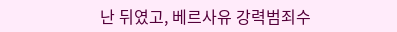난 뒤였고, 베르사유 강력범죄수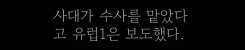사대가 수사를 맡았다고 유럽1은 보도했다.